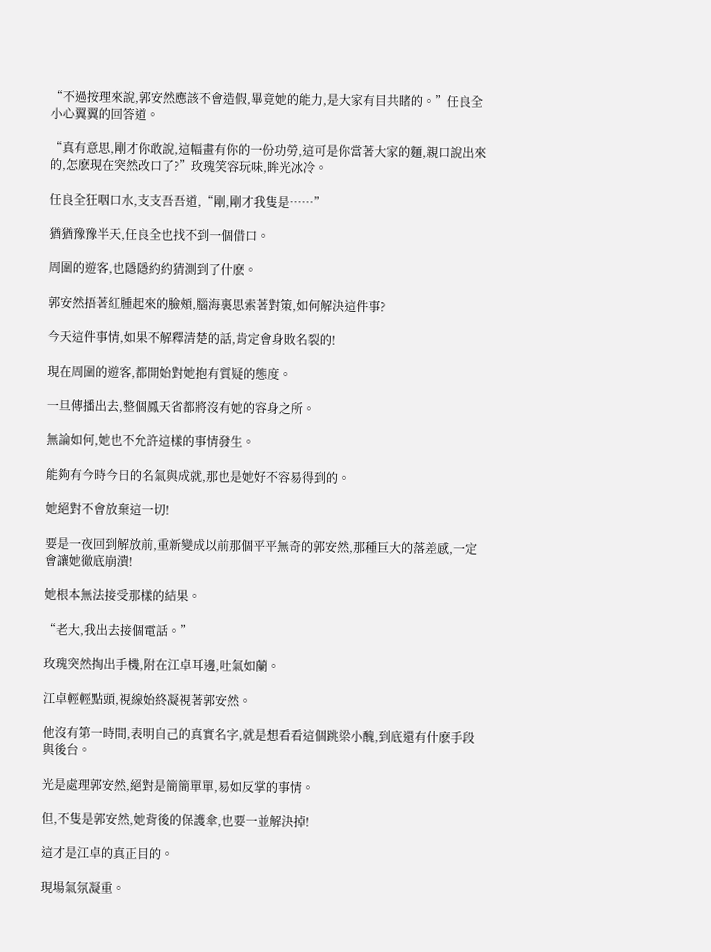“不過按理來說,郭安然應該不會造假,畢竟她的能力,是大家有目共睹的。”任良全小心翼翼的回答道。

“真有意思,剛才你敢說,這幅畫有你的一份功勞,這可是你當著大家的麵,親口說出來的,怎麽現在突然改口了?”玫瑰笑容玩味,眸光冰冷。

任良全狂咽口水,支支吾吾道,“剛,剛才我隻是……”

猶猶豫豫半天,任良全也找不到一個借口。

周圍的遊客,也隱隱約約猜測到了什麽。

郭安然捂著紅腫起來的臉頰,腦海裏思索著對策,如何解決這件事?

今天這件事情,如果不解釋清楚的話,肯定會身敗名裂的!

現在周圍的遊客,都開始對她抱有質疑的態度。

一旦傳播出去,整個鳳天省都將沒有她的容身之所。

無論如何,她也不允許這樣的事情發生。

能夠有今時今日的名氣與成就,那也是她好不容易得到的。

她絕對不會放棄這一切!

要是一夜回到解放前,重新變成以前那個平平無奇的郭安然,那種巨大的落差感,一定會讓她徹底崩潰!

她根本無法接受那樣的結果。

“老大,我出去接個電話。”

玫瑰突然掏出手機,附在江卓耳邊,吐氣如蘭。

江卓輕輕點頭,視線始終凝視著郭安然。

他沒有第一時間,表明自己的真實名字,就是想看看這個跳梁小醜,到底還有什麽手段與後台。

光是處理郭安然,絕對是簡簡單單,易如反掌的事情。

但,不隻是郭安然,她背後的保護傘,也要一並解決掉!

這才是江卓的真正目的。

現場氣氛凝重。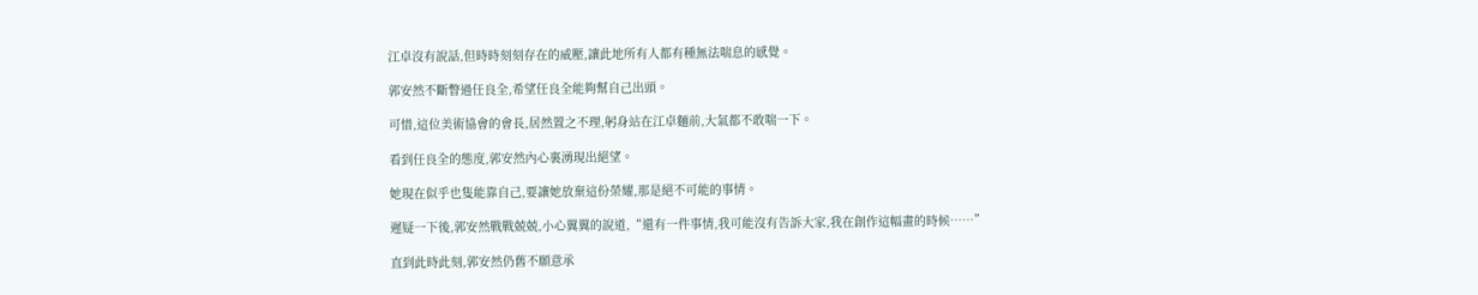江卓沒有說話,但時時刻刻存在的威壓,讓此地所有人都有種無法喘息的感覺。

郭安然不斷瞥過任良全,希望任良全能夠幫自己出頭。

可惜,這位美術協會的會長,居然置之不理,躬身站在江卓麵前,大氣都不敢喘一下。

看到任良全的態度,郭安然內心裏湧現出絕望。

她現在似乎也隻能靠自己,要讓她放棄這份榮耀,那是絕不可能的事情。

遲疑一下後,郭安然戰戰兢兢,小心翼翼的說道,“還有一件事情,我可能沒有告訴大家,我在創作這幅畫的時候……”

直到此時此刻,郭安然仍舊不願意承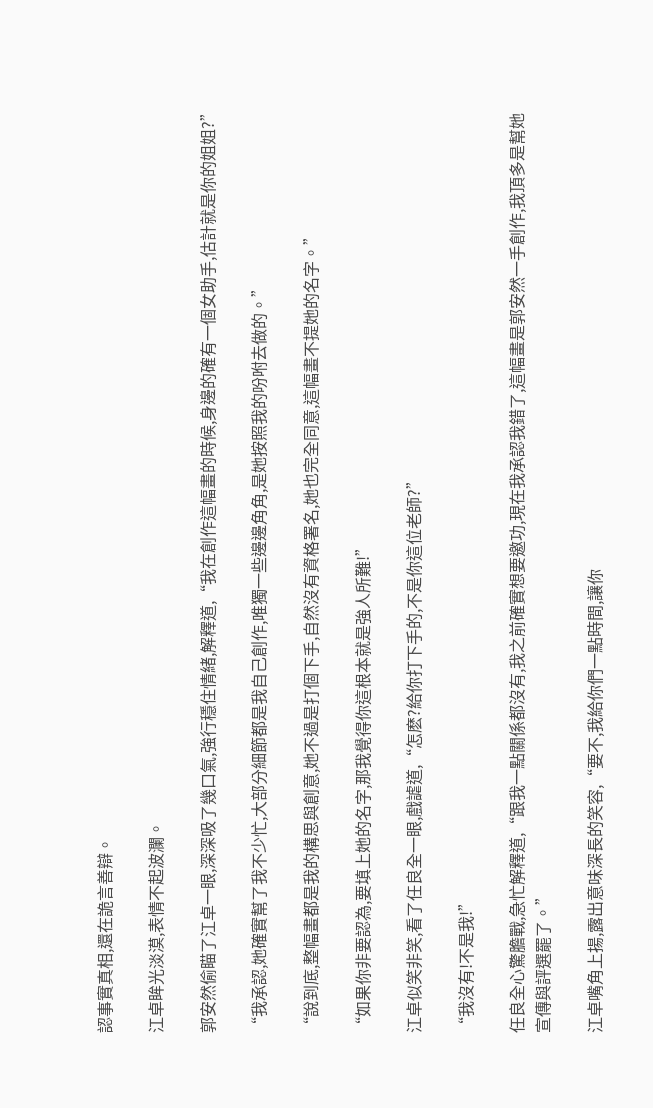認事實真相,還在詭言善辯。

江卓眸光淡漠,表情不起波瀾。

郭安然偷瞄了江卓一眼,深深吸了幾口氣,強行穩住情緒,解釋道,“我在創作這幅畫的時候,身邊的確有一個女助手,估計就是你的姐姐?”

“我承認,她確實幫了我不少忙,大部分細節都是我自己創作,唯獨一些邊邊角角,是她按照我的吩咐去做的。”

“說到底,整幅畫都是我的構思與創意,她不過是打個下手,自然沒有資格署名,她也完全同意,這幅畫不提她的名字。”

“如果你非要認為,要填上她的名字,那我覺得你這根本就是強人所難!”

江卓似笑非笑,看了任良全一眼,戲謔道,“怎麽?給你打下手的,不是你這位老師?”

“我沒有!不是我!”

任良全心驚膽戰,急忙解釋道,“跟我一點關係都沒有,我之前確實想要邀功,現在我承認我錯了,這幅畫是郭安然一手創作,我頂多是幫她宣傳與評選罷了。”

江卓嘴角上揚,露出意味深長的笑容,“要不,我給你們一點時間,讓你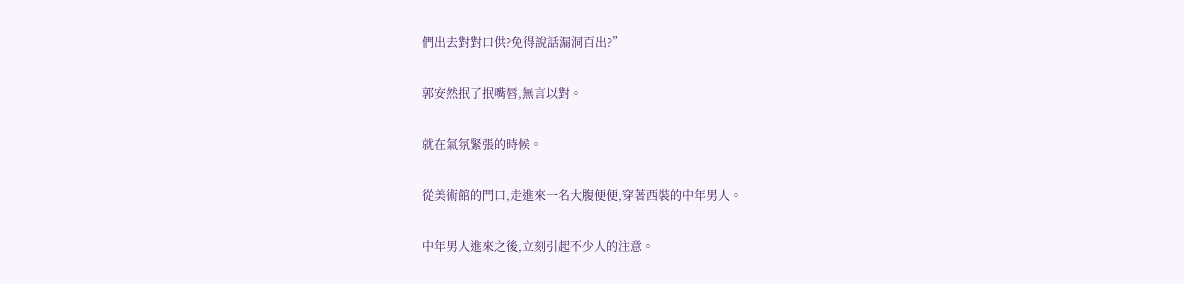們出去對對口供?免得說話漏洞百出?”

郭安然抿了抿嘴唇,無言以對。

就在氣氛緊張的時候。

從美術館的門口,走進來一名大腹便便,穿著西裝的中年男人。

中年男人進來之後,立刻引起不少人的注意。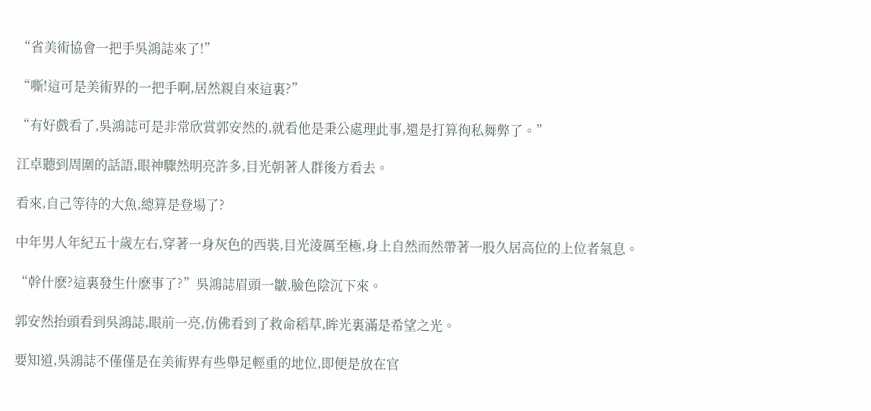“省美術協會一把手吳鴻誌來了!”

“嘶!這可是美術界的一把手啊,居然親自來這裏?”

“有好戲看了,吳鴻誌可是非常欣賞郭安然的,就看他是秉公處理此事,還是打算徇私舞弊了。”

江卓聽到周圍的話語,眼神驟然明亮許多,目光朝著人群後方看去。

看來,自己等待的大魚,總算是登場了?

中年男人年紀五十歲左右,穿著一身灰色的西裝,目光淩厲至極,身上自然而然帶著一股久居高位的上位者氣息。

“幹什麽?這裏發生什麽事了?”吳鴻誌眉頭一皺,臉色陰沉下來。

郭安然抬頭看到吳鴻誌,眼前一亮,仿佛看到了救命稻草,眸光裏滿是希望之光。

要知道,吳鴻誌不僅僅是在美術界有些舉足輕重的地位,即便是放在官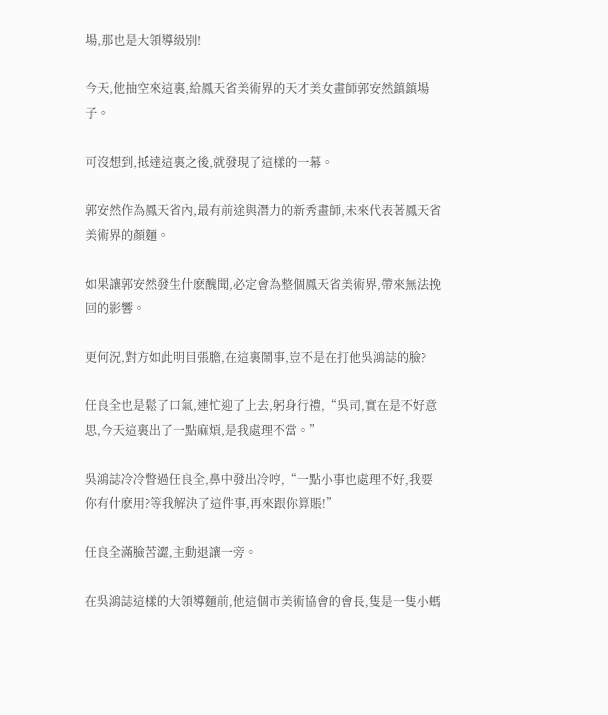場,那也是大領導級別!

今天,他抽空來這裏,給鳳天省美術界的天才美女畫師郭安然鎮鎮場子。

可沒想到,抵達這裏之後,就發現了這樣的一幕。

郭安然作為鳳天省內,最有前途與潛力的新秀畫師,未來代表著鳳天省美術界的顏麵。

如果讓郭安然發生什麽醜聞,必定會為整個鳳天省美術界,帶來無法挽回的影響。

更何況,對方如此明目張膽,在這裏鬧事,豈不是在打他吳鴻誌的臉?

任良全也是鬆了口氣,連忙迎了上去,躬身行禮,“吳司,實在是不好意思,今天這裏出了一點麻煩,是我處理不當。”

吳鴻誌冷冷瞥過任良全,鼻中發出冷哼,“一點小事也處理不好,我要你有什麽用?等我解決了這件事,再來跟你算賬!”

任良全滿臉苦澀,主動退讓一旁。

在吳鴻誌這樣的大領導麵前,他這個市美術協會的會長,隻是一隻小螞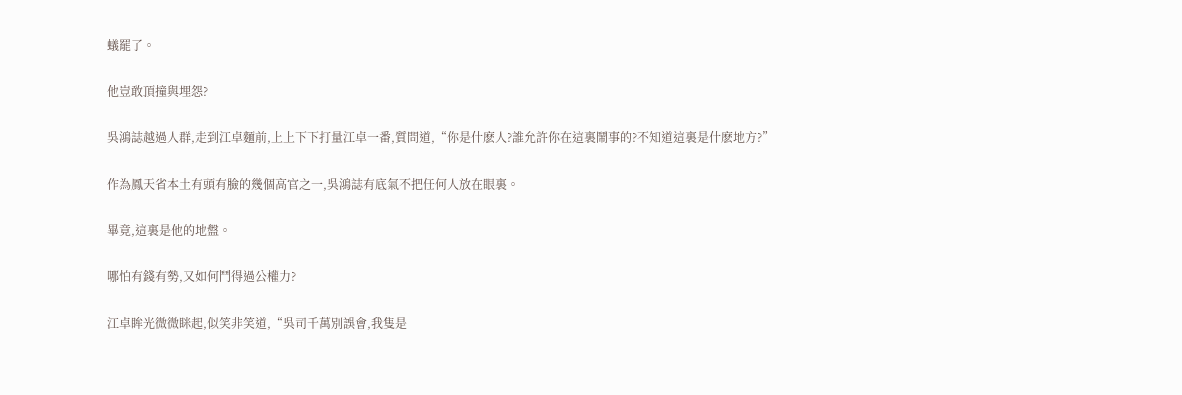蟻罷了。

他豈敢頂撞與埋怨?

吳鴻誌越過人群,走到江卓麵前,上上下下打量江卓一番,質問道,“你是什麽人?誰允許你在這裏鬧事的?不知道這裏是什麽地方?”

作為鳳天省本土有頭有臉的幾個高官之一,吳鴻誌有底氣不把任何人放在眼裏。

畢竟,這裏是他的地盤。

哪怕有錢有勢,又如何鬥得過公權力?

江卓眸光微微眯起,似笑非笑道,“吳司千萬別誤會,我隻是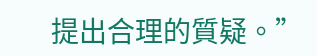提出合理的質疑。”